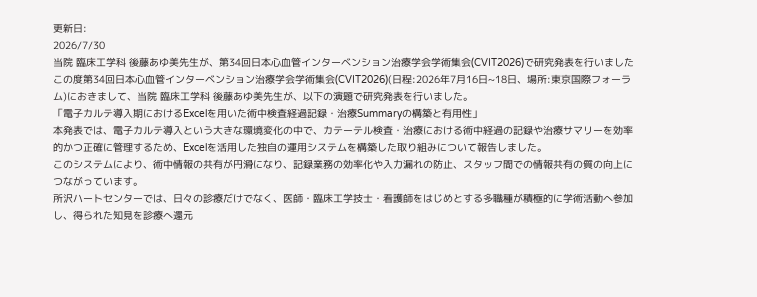更新日:
2026/7/30
当院 臨床工学科 後藤あゆ美先生が、第34回日本心血管インターベンション治療学会学術集会(CVIT2026)で研究発表を行いました
この度第34回日本心血管インターベンション治療学会学術集会(CVIT2026)(日程:2026年7月16日~18日、場所:東京国際フォーラム)におきまして、当院 臨床工学科 後藤あゆ美先生が、以下の演題で研究発表を行いました。
「電子カルテ導入期におけるExcelを用いた術中検査経過記録・治療Summaryの構築と有用性」
本発表では、電子カルテ導入という大きな環境変化の中で、カテーテル検査・治療における術中経過の記録や治療サマリーを効率的かつ正確に管理するため、Excelを活用した独自の運用システムを構築した取り組みについて報告しました。
このシステムにより、術中情報の共有が円滑になり、記録業務の効率化や入力漏れの防止、スタッフ間での情報共有の質の向上につながっています。
所沢ハートセンターでは、日々の診療だけでなく、医師・臨床工学技士・看護師をはじめとする多職種が積極的に学術活動へ参加し、得られた知見を診療へ還元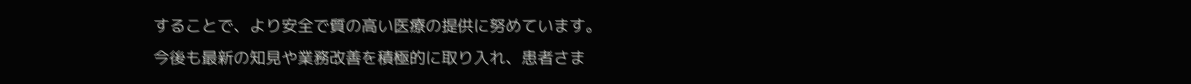することで、より安全で質の高い医療の提供に努めています。
今後も最新の知見や業務改善を積極的に取り入れ、患者さま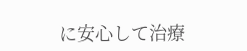に安心して治療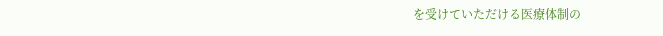を受けていただける医療体制の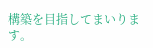構築を目指してまいります。